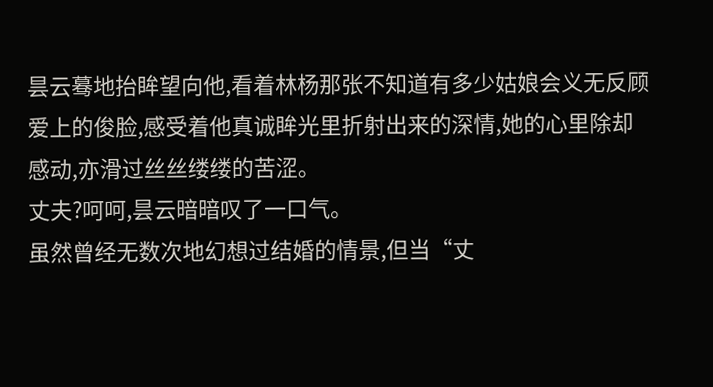昙云蓦地抬眸望向他,看着林杨那张不知道有多少姑娘会义无反顾爱上的俊脸,感受着他真诚眸光里折射出来的深情,她的心里除却感动,亦滑过丝丝缕缕的苦涩。
丈夫?呵呵,昙云暗暗叹了一口气。
虽然曾经无数次地幻想过结婚的情景,但当“丈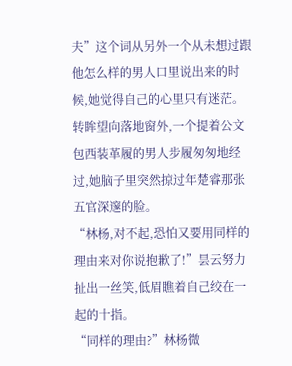夫”这个词从另外一个从未想过跟他怎么样的男人口里说出来的时候,她觉得自己的心里只有迷茫。
转眸望向落地窗外,一个提着公文包西装革履的男人步履匆匆地经过,她脑子里突然掠过年楚睿那张五官深邃的脸。
“林杨,对不起,恐怕又要用同样的理由来对你说抱歉了!”昙云努力扯出一丝笑,低眉瞧着自己绞在一起的十指。
“同样的理由?”林杨微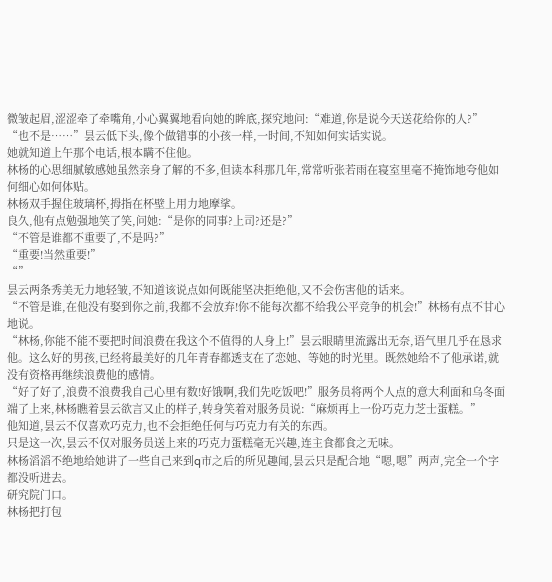微皱起眉,涩涩牵了牵嘴角,小心翼翼地看向她的眸底,探究地问:“难道,你是说今天送花给你的人?”
“也不是……”昙云低下头,像个做错事的小孩一样,一时间,不知如何实话实说。
她就知道上午那个电话,根本瞒不住他。
林杨的心思细腻敏感她虽然亲身了解的不多,但读本科那几年,常常听张若雨在寝室里毫不掩饰地夸他如何细心如何体贴。
林杨双手握住玻璃杯,拇指在杯壁上用力地摩挲。
良久,他有点勉强地笑了笑,问她:“是你的同事?上司?还是?”
“不管是谁都不重要了,不是吗?”
“重要!当然重要!”
“”
昙云两条秀美无力地轻皱,不知道该说点如何既能坚决拒绝他,又不会伤害他的话来。
“不管是谁,在他没有娶到你之前,我都不会放弃!你不能每次都不给我公平竞争的机会!”林杨有点不甘心地说。
“林杨,你能不能不要把时间浪费在我这个不值得的人身上!”昙云眼睛里流露出无奈,语气里几乎在恳求他。这么好的男孩,已经将最美好的几年青春都透支在了恋她、等她的时光里。既然她给不了他承诺,就没有资格再继续浪费他的感情。
“好了好了,浪费不浪费我自己心里有数!好饿啊,我们先吃饭吧!”服务员将两个人点的意大利面和乌冬面端了上来,林杨瞧着昙云欲言又止的样子,转身笑着对服务员说:“麻烦再上一份巧克力芝士蛋糕。”
他知道,昙云不仅喜欢巧克力,也不会拒绝任何与巧克力有关的东西。
只是这一次,昙云不仅对服务员送上来的巧克力蛋糕毫无兴趣,连主食都食之无味。
林杨滔滔不绝地给她讲了一些自己来到q市之后的所见趣闻,昙云只是配合地“嗯,嗯”两声,完全一个字都没听进去。
研究院门口。
林杨把打包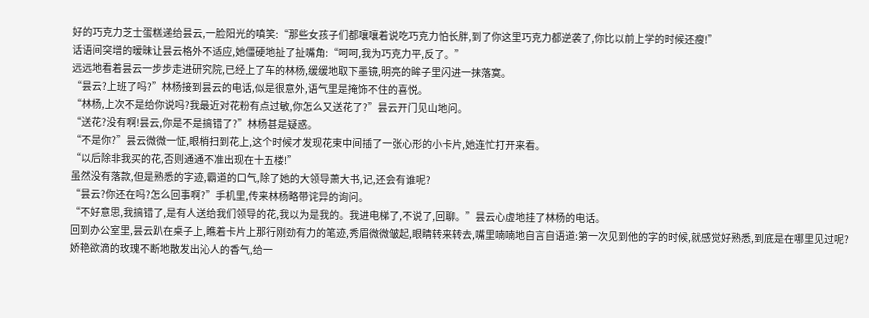好的巧克力芝士蛋糕递给昙云,一脸阳光的嗔笑:“那些女孩子们都嚷嚷着说吃巧克力怕长胖,到了你这里巧克力都逆袭了,你比以前上学的时候还瘦!”
话语间突增的暧昧让昙云格外不适应,她僵硬地扯了扯嘴角:“呵呵,我为巧克力平,反了。”
远远地看着昙云一步步走进研究院,已经上了车的林杨,缓缓地取下墨镜,明亮的眸子里闪进一抹落寞。
“昙云?上班了吗?”林杨接到昙云的电话,似是很意外,语气里是掩饰不住的喜悦。
“林杨,上次不是给你说吗?我最近对花粉有点过敏,你怎么又送花了?”昙云开门见山地问。
“送花?没有啊!昙云,你是不是搞错了?”林杨甚是疑惑。
“不是你?”昙云微微一怔,眼梢扫到花上,这个时候才发现花束中间插了一张心形的小卡片,她连忙打开来看。
“以后除非我买的花,否则通通不准出现在十五楼!”
虽然没有落款,但是熟悉的字迹,霸道的口气,除了她的大领导萧大书,记,还会有谁呢?
“昙云?你还在吗?怎么回事啊?”手机里,传来林杨略带诧异的询问。
“不好意思,我搞错了,是有人送给我们领导的花,我以为是我的。我进电梯了,不说了,回聊。”昙云心虚地挂了林杨的电话。
回到办公室里,昙云趴在桌子上,瞧着卡片上那行刚劲有力的笔迹,秀眉微微皱起,眼睛转来转去,嘴里喃喃地自言自语道:第一次见到他的字的时候,就感觉好熟悉,到底是在哪里见过呢?
娇艳欲滴的玫瑰不断地散发出沁人的香气,给一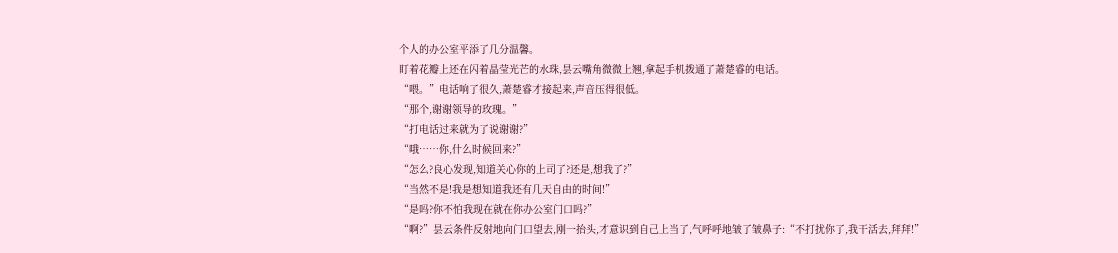个人的办公室平添了几分温馨。
盯着花瓣上还在闪着晶莹光芒的水珠,昙云嘴角微微上翘,拿起手机拨通了萧楚睿的电话。
“喂。”电话响了很久,萧楚睿才接起来,声音压得很低。
“那个,谢谢领导的玫瑰。”
“打电话过来就为了说谢谢?”
“哦……你,什么时候回来?”
“怎么?良心发现,知道关心你的上司了?还是,想我了?”
“当然不是!我是想知道我还有几天自由的时间!”
“是吗?你不怕我现在就在你办公室门口吗?”
“啊?”昙云条件反射地向门口望去,刚一抬头,才意识到自己上当了,气呼呼地皱了皱鼻子:“不打扰你了,我干活去,拜拜!”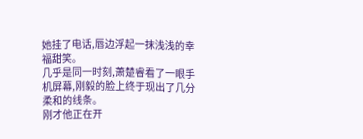她挂了电话,唇边浮起一抹浅浅的幸福甜笑。
几乎是同一时刻,萧楚睿看了一眼手机屏幕,刚毅的脸上终于现出了几分柔和的线条。
刚才他正在开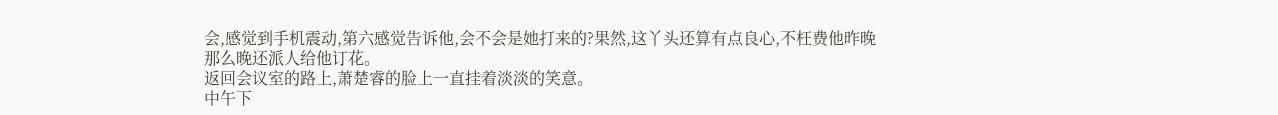会,感觉到手机震动,第六感觉告诉他,会不会是她打来的?果然,这丫头还算有点良心,不枉费他昨晚那么晚还派人给他订花。
返回会议室的路上,萧楚睿的脸上一直挂着淡淡的笑意。
中午下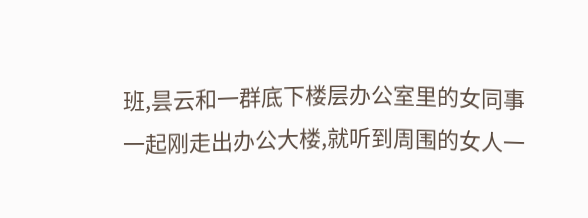班,昙云和一群底下楼层办公室里的女同事一起刚走出办公大楼,就听到周围的女人一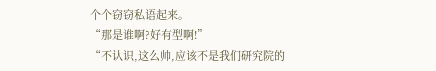个个窃窃私语起来。
“那是谁啊?好有型啊!”
“不认识,这么帅,应该不是我们研究院的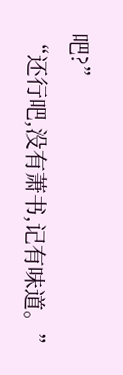吧?”
“还行吧,没有萧书,记有味道。”